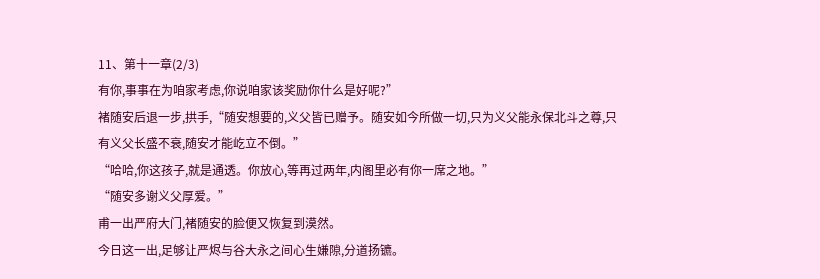11、第十一章(2/3)
有你,事事在为咱家考虑,你说咱家该奖励你什么是好呢?”
褚随安后退一步,拱手,“随安想要的,义父皆已赠予。随安如今所做一切,只为义父能永保北斗之尊,只有义父长盛不衰,随安才能屹立不倒。”
“哈哈,你这孩子,就是通透。你放心,等再过两年,内阁里必有你一席之地。”
“随安多谢义父厚爱。”
甫一出严府大门,褚随安的脸便又恢复到漠然。
今日这一出,足够让严烬与谷大永之间心生嫌隙,分道扬镳。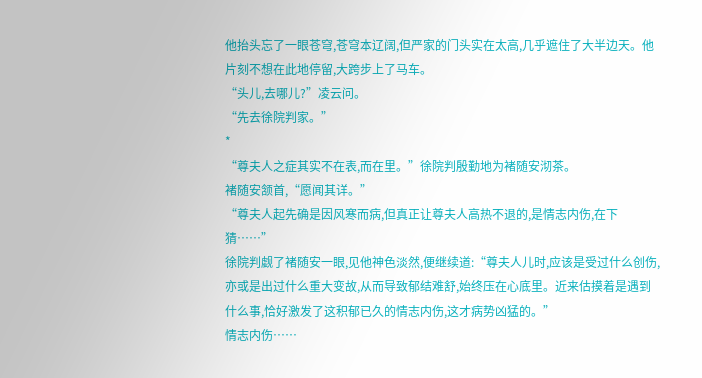他抬头忘了一眼苍穹,苍穹本辽阔,但严家的门头实在太高,几乎遮住了大半边天。他片刻不想在此地停留,大跨步上了马车。
“头儿,去哪儿?”凌云问。
“先去徐院判家。”
*
“尊夫人之症其实不在表,而在里。”徐院判殷勤地为褚随安沏茶。
褚随安颔首,“愿闻其详。”
“尊夫人起先确是因风寒而病,但真正让尊夫人高热不退的,是情志内伤,在下猜……”
徐院判觑了褚随安一眼,见他神色淡然,便继续道:“尊夫人儿时,应该是受过什么创伤,亦或是出过什么重大变故,从而导致郁结难舒,始终压在心底里。近来估摸着是遇到什么事,恰好激发了这积郁已久的情志内伤,这才病势凶猛的。”
情志内伤……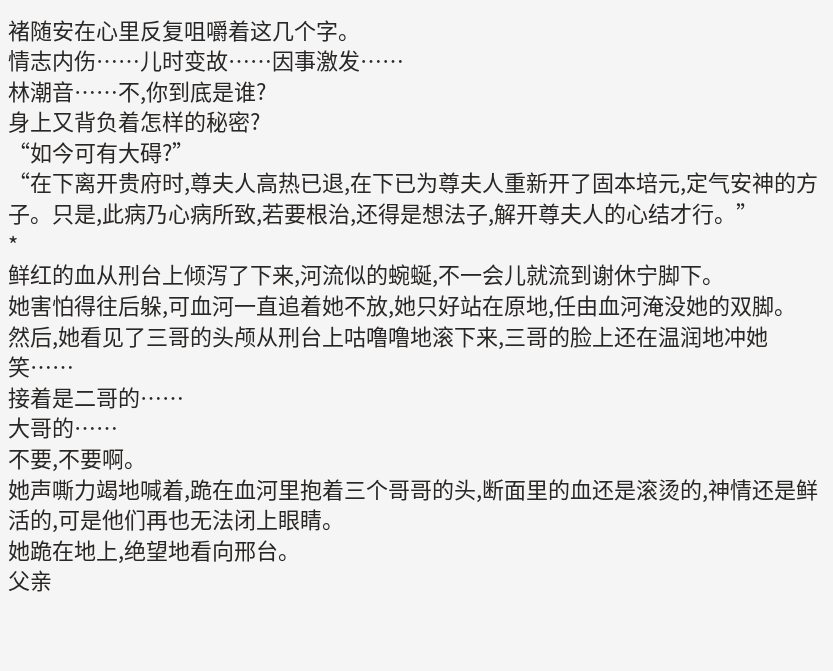褚随安在心里反复咀嚼着这几个字。
情志内伤……儿时变故……因事激发……
林潮音……不,你到底是谁?
身上又背负着怎样的秘密?
“如今可有大碍?”
“在下离开贵府时,尊夫人高热已退,在下已为尊夫人重新开了固本培元,定气安神的方子。只是,此病乃心病所致,若要根治,还得是想法子,解开尊夫人的心结才行。”
*
鲜红的血从刑台上倾泻了下来,河流似的蜿蜒,不一会儿就流到谢休宁脚下。
她害怕得往后躲,可血河一直追着她不放,她只好站在原地,任由血河淹没她的双脚。
然后,她看见了三哥的头颅从刑台上咕噜噜地滚下来,三哥的脸上还在温润地冲她笑……
接着是二哥的……
大哥的……
不要,不要啊。
她声嘶力竭地喊着,跪在血河里抱着三个哥哥的头,断面里的血还是滚烫的,神情还是鲜活的,可是他们再也无法闭上眼睛。
她跪在地上,绝望地看向邢台。
父亲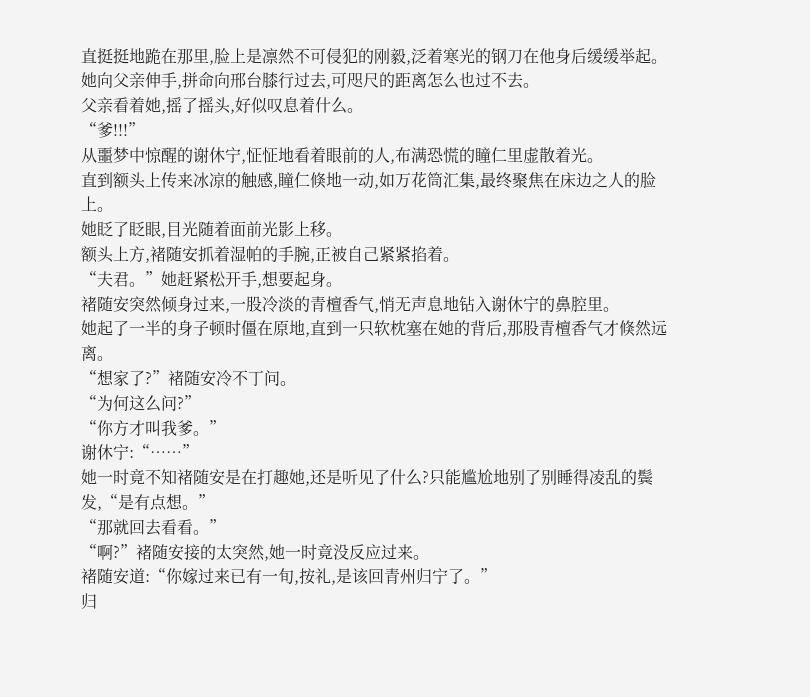直挺挺地跪在那里,脸上是凛然不可侵犯的刚毅,泛着寒光的钢刀在他身后缓缓举起。
她向父亲伸手,拼命向邢台膝行过去,可咫尺的距离怎么也过不去。
父亲看着她,摇了摇头,好似叹息着什么。
“爹!!!”
从噩梦中惊醒的谢休宁,怔怔地看着眼前的人,布满恐慌的瞳仁里虚散着光。
直到额头上传来冰凉的触感,瞳仁倏地一动,如万花筒汇集,最终聚焦在床边之人的脸上。
她眨了眨眼,目光随着面前光影上移。
额头上方,褚随安抓着湿帕的手腕,正被自己紧紧掐着。
“夫君。”她赶紧松开手,想要起身。
褚随安突然倾身过来,一股冷淡的青檀香气,悄无声息地钻入谢休宁的鼻腔里。
她起了一半的身子顿时僵在原地,直到一只软枕塞在她的背后,那股青檀香气才倏然远离。
“想家了?”褚随安冷不丁问。
“为何这么问?”
“你方才叫我爹。”
谢休宁:“……”
她一时竟不知褚随安是在打趣她,还是听见了什么?只能尴尬地别了别睡得凌乱的鬓发,“是有点想。”
“那就回去看看。”
“啊?”褚随安接的太突然,她一时竟没反应过来。
褚随安道:“你嫁过来已有一旬,按礼,是该回青州归宁了。”
归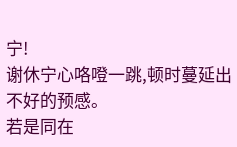宁!
谢休宁心咯噔一跳,顿时蔓延出不好的预感。
若是同在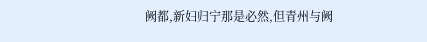阙都,新妇归宁那是必然,但青州与阙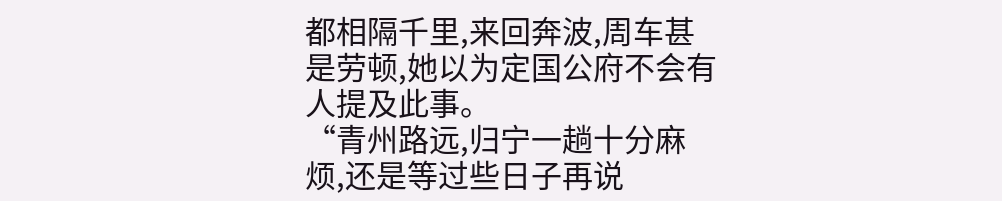都相隔千里,来回奔波,周车甚是劳顿,她以为定国公府不会有人提及此事。
“青州路远,归宁一趟十分麻烦,还是等过些日子再说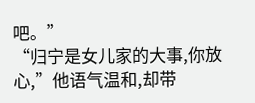吧。”
“归宁是女儿家的大事,你放心,”他语气温和,却带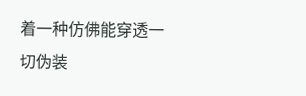着一种仿佛能穿透一切伪装